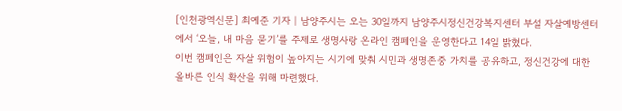[인천광역신문] 최예준 기자 | 남양주시는 오는 30일까지 남양주시정신건강복지센터 부설 자살예방센터에서 ‘오늘, 내 마음 묻기’를 주제로 생명사랑 온라인 캠페인을 운영한다고 14일 밝혔다.
이번 캠페인은 자살 위험이 높아지는 시기에 맞춰 시민과 생명존중 가치를 공유하고, 정신건강에 대한 올바른 인식 확산을 위해 마련했다.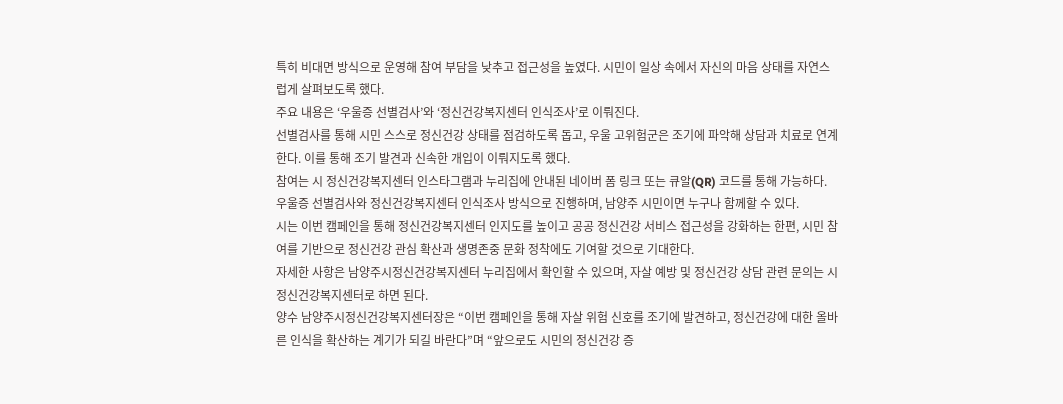특히 비대면 방식으로 운영해 참여 부담을 낮추고 접근성을 높였다. 시민이 일상 속에서 자신의 마음 상태를 자연스럽게 살펴보도록 했다.
주요 내용은 ‘우울증 선별검사’와 ‘정신건강복지센터 인식조사’로 이뤄진다.
선별검사를 통해 시민 스스로 정신건강 상태를 점검하도록 돕고, 우울 고위험군은 조기에 파악해 상담과 치료로 연계한다. 이를 통해 조기 발견과 신속한 개입이 이뤄지도록 했다.
참여는 시 정신건강복지센터 인스타그램과 누리집에 안내된 네이버 폼 링크 또는 큐알(QR) 코드를 통해 가능하다.
우울증 선별검사와 정신건강복지센터 인식조사 방식으로 진행하며, 남양주 시민이면 누구나 함께할 수 있다.
시는 이번 캠페인을 통해 정신건강복지센터 인지도를 높이고 공공 정신건강 서비스 접근성을 강화하는 한편, 시민 참여를 기반으로 정신건강 관심 확산과 생명존중 문화 정착에도 기여할 것으로 기대한다.
자세한 사항은 남양주시정신건강복지센터 누리집에서 확인할 수 있으며, 자살 예방 및 정신건강 상담 관련 문의는 시 정신건강복지센터로 하면 된다.
양수 남양주시정신건강복지센터장은 “이번 캠페인을 통해 자살 위험 신호를 조기에 발견하고, 정신건강에 대한 올바른 인식을 확산하는 계기가 되길 바란다”며 “앞으로도 시민의 정신건강 증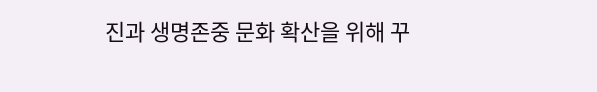진과 생명존중 문화 확산을 위해 꾸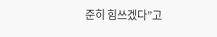준히 힘쓰겠다”고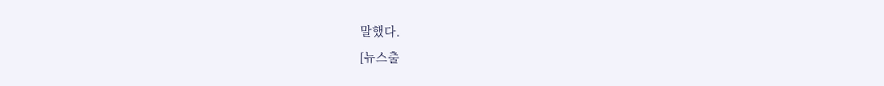말했다.
[뉴스출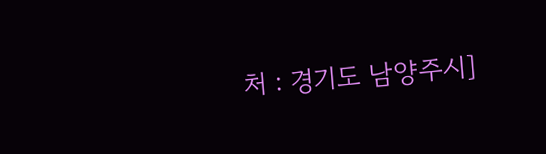처 : 경기도 남양주시]